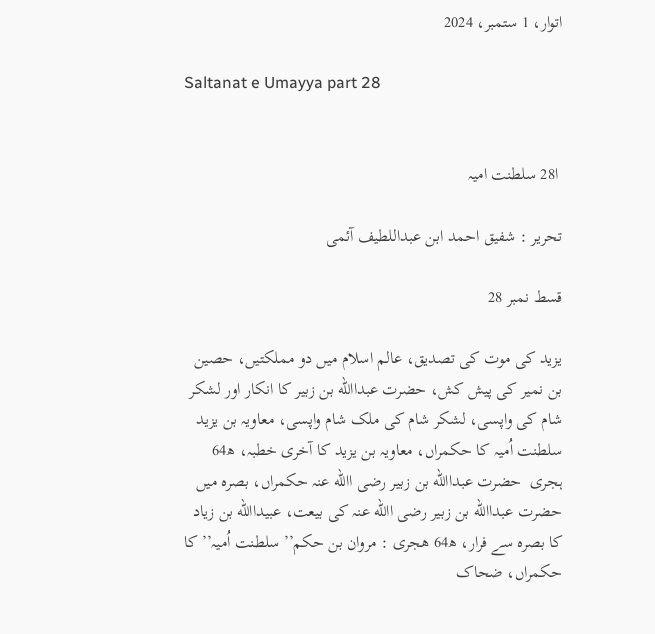اتوار، 1 ستمبر، 2024

Saltanat e Umayya part 28


 ا28 سلطنت امیہ

تحریر : شفیق احمد ابن عبداللطیف آئمی

قسط نمبر 28

یزید کی موت کی تصدیق، عالم اسلام میں دو مملکتیں، حصین بن نمیر کی پیش کش، حضرت عبداالله بن زبیر کا انکار اور لشکر شام کی واپسی، لشکر شام کی ملک شام واپسی، معاویہ بن یزید سلطنت اُمیہ کا حکمراں، معاویہ بن یزید کا آخری خطبہ، ھ64 ہجری  حضرت عبداالله بن زبیر رضی االله عنہ حکمراں، بصرہ میں حضرت عبداالله بن زبیر رضی االله عنہ کی بیعت، عبیداالله بن زیاد کا بصرہ سے فرار، ھ64 ھجری : مروان بن حکم’’ سلطنت اُمیہ’’ کا حکمراں، ضحاک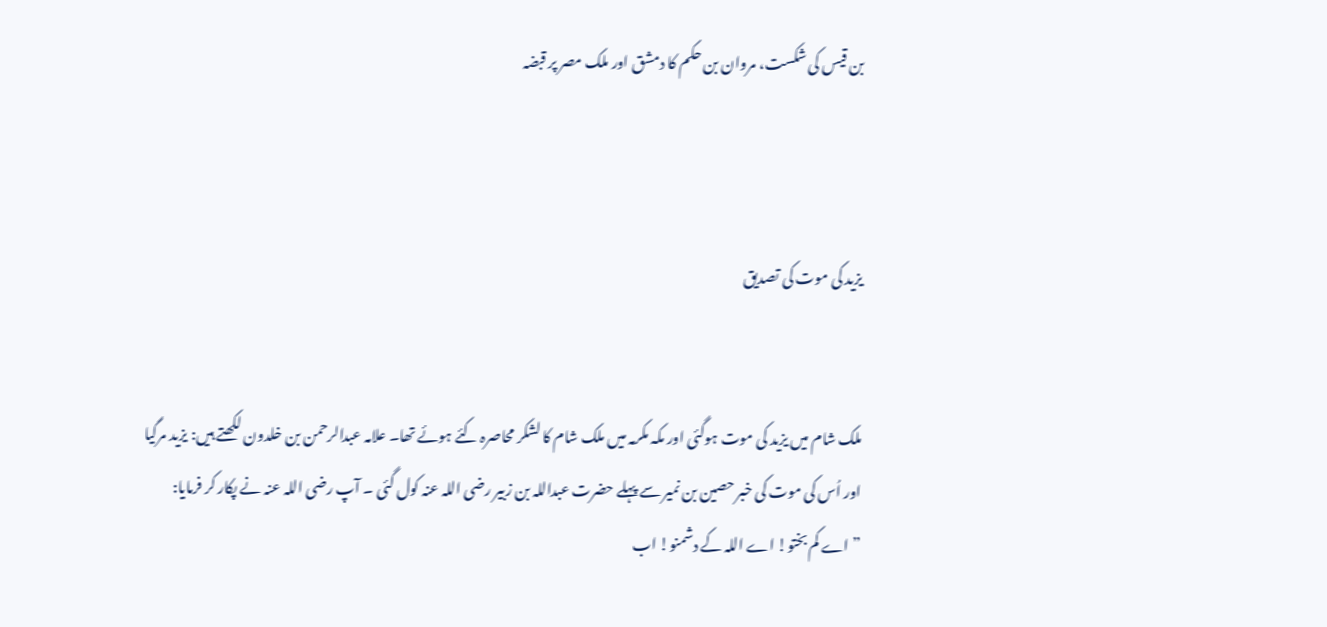بن قیس کی شکست، مروان بن حکم کا دمشق اور ملک مصر پر قبضہ



یزید کی موت کی تصدیق


ملک شام میں یزید کی موت ہوگئی اور مکہ مکرمہ میں ملک شام کا لشکر محاصرہ کئے ہوئے تھا۔ علامہ عبدالرحمن بن خلدون لکھتے ہیں: یزید مرگیا اور اُس کی موت کی خبر حصین بن نمیر سے پہلے حضرت عبداللہ بن زبیر رضی اللہ عنہ کول گئی ۔ آپ رضی اللہ عنہ نے پکار کر فرمایا: ”اے کم بختو! اے اللہ کے دشمنو! اب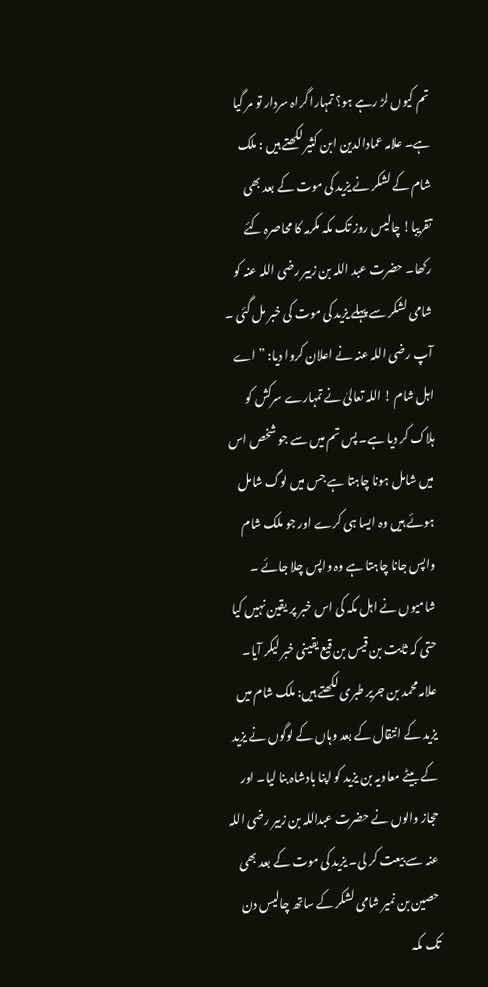تم کیوں لڑ رہے ہو؟ تمہارا گراہ سردار تو مر گیا ہے۔ علامہ عمادالدین ابن کثیر لکھتے ہیں : ملک شام کے لشکر نے یزید کی موت کے بعد بھی تقریبا! چالیس روز تک مکہ مکرمہ کا محاصرہ کئے رکھا۔ حضرت عبد اللہ بن زبیر رضی اللہ عنہ کو شامی لشکر سے پہلے یزید کی موت کی خبر مل گئی ۔ آپ رضی اللہ عنہ نے اعلان کروا دیا: ” اے اہل شام ! اللہ تعالیٰ نے تمہارے سرکش کو ہلاک کر دیا ہے۔ پس تم میں سے جو شخص اس میں شامل ہونا چاہتا ہے جس میں لوگ شامل ہوئے ہیں وہ ایسا ہی کرے اور جو ملک شام واپس جانا چاہتا ہے وہ واپس چلا جائے ۔ شامیوں نے اہل مکہ کی اس خبر پر یقین نہیں کیا حتی کہ ثابت بن قیس بن قیع یقینی خبر لیکر آیا۔ علامہ محمد بن جریر طبری لکھتے ہیں: ملک شام میں یزید کے انتقال کے بعد وہاں کے لوگوں نے یزید کے بیٹے معاویہ بن یزید کو اپنا بادشاہ بنا لیا۔ اور حجاز والوں نے حضرت عبداللہ بن زبیر رضی اللہ عنہ سے بیعت کر لی۔ یزید کی موت کے بعد بھی حصین بن نمیر شامی لشکر کے ساتھ چالیس دن تک مکہ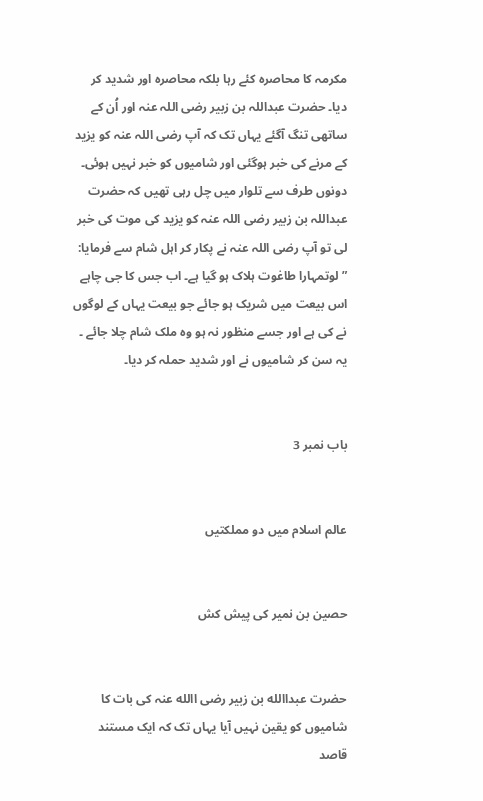مکرمہ کا محاصرہ کئے رہا بلکہ محاصرہ اور شدید کر دیا۔ حضرت عبداللہ بن زبیر رضی اللہ عنہ اور اُن کے ساتھی تنگ آگئے یہاں تک کہ آپ رضی اللہ عنہ کو یزید کے مرنے کی خبر ہوگئی اور شامیوں کو خبر نہیں ہوئی۔ دونوں طرف سے تلوار میں چل رہی تھیں کہ حضرت عبداللہ بن زبیر رضی اللہ عنہ کو یزید کی موت کی خبر لی تو آپ رضی اللہ عنہ نے پکار کر اہل شام سے فرمایا: ” لوتمہارا طاغوت ہلاک ہو گیا ہے۔ اب جس کا جی چاہے اس بیعت میں شریک ہو جائے جو بیعت یہاں کے لوگوں نے کی ہے اور جسے منظور نہ ہو وہ ملک شام چلا جائے ۔ یہ سن کر شامیوں نے اور شدید حملہ کر دیا۔


باب نمبر 3


عالم اسلام میں دو مملکتیں


حصین بن نمیر کی پیش کش


حضرت عبداالله بن زبیر رضی االله عنہ کی بات کا شامیوں کو یقین نہیں آیا یہاں تک کہ ایک مستند قاصد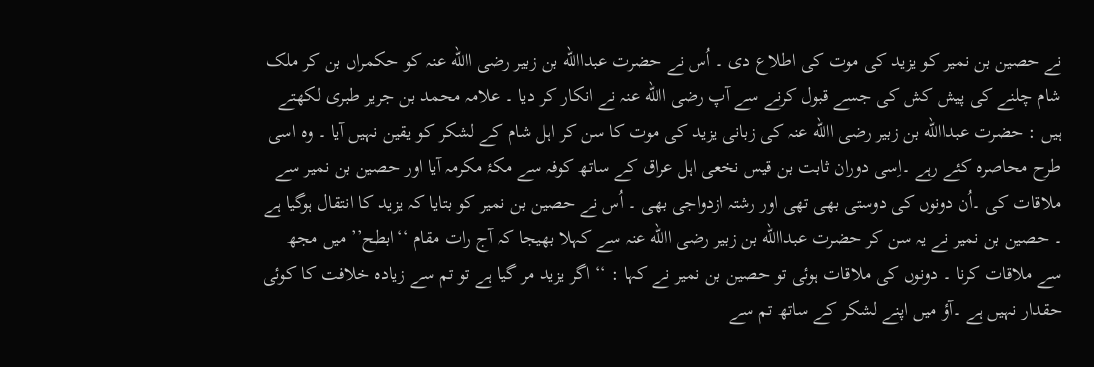نے حصین بن نمیر کو یزید کی موت کی اطلاع دی ۔ اُس نے حضرت عبداالله بن زبیر رضی االله عنہ کو حکمراں بن کر ملک شام چلنے کی پیش کش کی جسے قبول کرنے سے آپ رضی االله عنہ نے انکار کر دیا ۔ علامہ محمد بن جریر طبری لکھتے ہیں : حضرت عبداالله بن زبیر رضی االله عنہ کی زبانی یزید کی موت کا سن کر اہل شام کے لشکر کو یقین نہیں آیا ۔ وہ اسی طرح محاصرہ کئے رہے ۔اِسی دوران ثابت بن قیس نخعی اہل عراق کے ساتھ کوفہ سے مکۂ مکرمہ آیا اور حصین بن نمیر سے ملاقات کی ۔اُن دونوں کی دوستی بھی تھی اور رشتہ ازدواجی بھی ۔ اُس نے حصین بن نمیر کو بتایا کہ یزید کا انتقال ہوگیا ہے ۔ حصین بن نمیر نے یہ سن کر حضرت عبداالله بن زبیر رضی االله عنہ سے کہلا بھیجا کہ آج رات مقام ‘‘ابطح’’ میں مجھ سے ملاقات کرنا ۔ دونوں کی ملاقات ہوئی تو حصین بن نمیر نے کہا : ‘‘ اگر یزید مر گیا ہے تو تم سے زیادہ خلافت کا کوئی حقدار نہیں ہے ۔آؤ میں اپنے لشکر کے ساتھ تم سے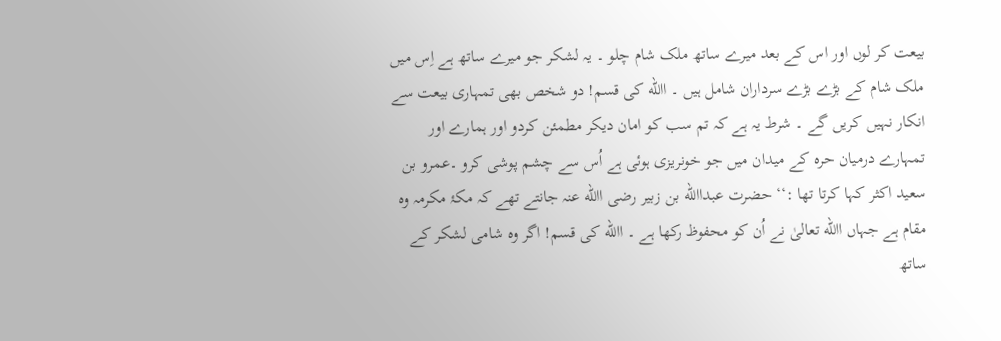بیعت کر لوں اور اس کے بعد میرے ساتھ ملک شام چلو ۔ یہ لشکر جو میرے ساتھ ہے اِس میں ملک شام کے بڑے بڑے سرداران شامل ہیں ۔ االله کی قسم! دو شخص بھی تمہاری بیعت سے انکار نہیں کریں گے ۔ شرط یہ ہے کہ تم سب کو امان دیکر مطمئن کردو اور ہمارے اور تمہارے درمیان حرہ کے میدان میں جو خونریزی ہوئی ہے اُس سے چشم پوشی کرو ۔عمرو بن سعید اکثر کہا کرتا تھا :‘‘ حضرت عبداالله بن زبیر رضی االله عنہ جانتے تھے کہ مکۂ مکرمہ وہ مقام ہے جہاں االله تعالیٰ نے اُن کو محفوظ رکھا ہے ۔ االله کی قسم! اگر وہ شامی لشکر کے ساتھ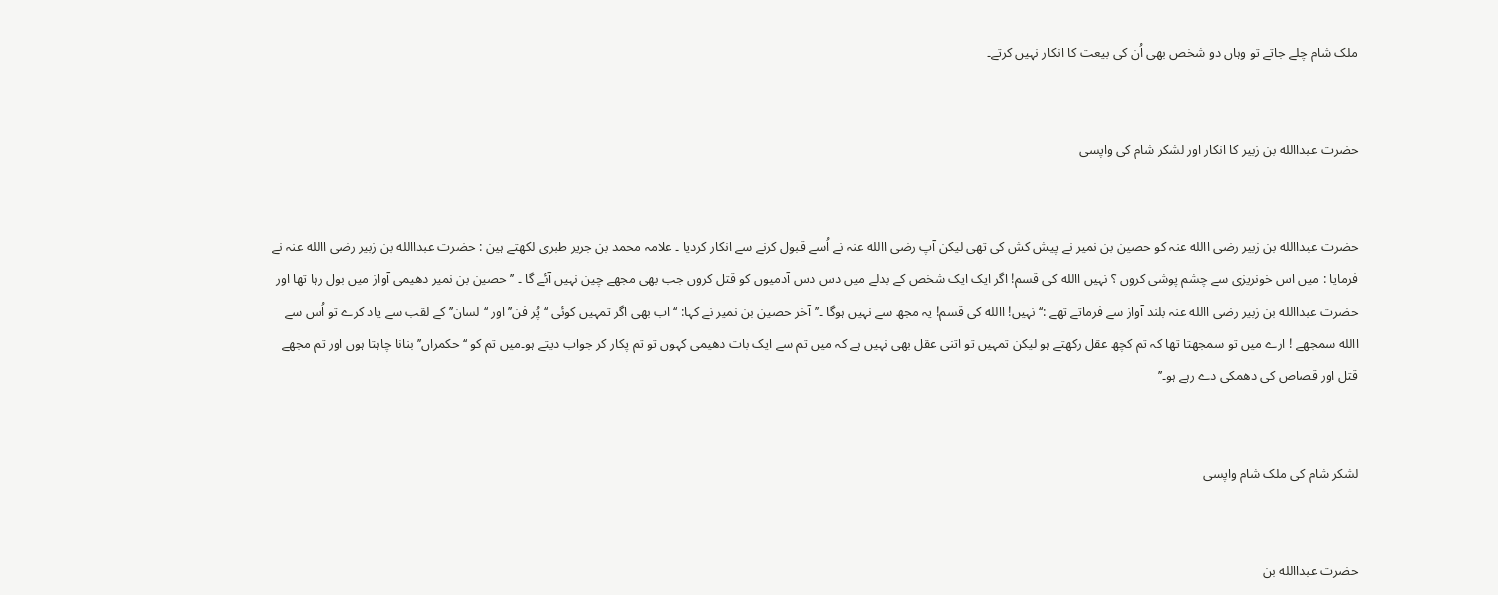ملک شام چلے جاتے تو وہاں دو شخص بھی اُن کی بیعت کا انکار نہیں کرتے۔


حضرت عبداالله بن زبیر کا انکار اور لشکر شام کی واپسی


حضرت عبداالله بن زبیر رضی االله عنہ کو حصین بن نمیر نے پیش کش کی تھی لیکن آپ رضی االله عنہ نے اُسے قبول کرنے سے انکار کردیا ۔ علامہ محمد بن جریر طبری لکھتے ہین : حضرت عبداالله بن زبیر رضی االله عنہ نے فرمایا : میں اس خونریزی سے چشم پوشی کروں ؟ نہیں االله کی قسم! اگر ایک ایک شخص کے بدلے میں دس دس آدمیوں کو قتل کروں جب بھی مجھے چین نہیں آئے گا ۔ ’’ حصین بن نمیر دھیمی آواز میں بول رہا تھا اور حضرت عبداالله بن زبیر رضی االله عنہ بلند آواز سے فرماتے تھے :‘‘ نہیں! االله کی قسم! یہ مجھ سے نہیں ہوگا ۔’’آخر حصین بن نمیر نے کہا: ‘‘ اب بھی اگر تمہیں کوئی ‘‘پُر فن’’ اور ‘‘لسان’’ کے لقب سے یاد کرے تو اُس سے االله سمجھے ! ارے میں تو سمجھتا تھا کہ تم کچھ عقل رکھتے ہو لیکن تمہیں تو اتنی عقل بھی نہیں ہے کہ میں تم سے ایک بات دھیمی کہوں تو تم پکار کر جواب دیتے ہو۔میں تم کو ‘‘حکمراں’’ بنانا چاہتا ہوں اور تم مجھے قتل اور قصاص کی دھمکی دے رہے ہو۔’’


لشکر شام کی ملک شام واپسی


حضرت عبداالله بن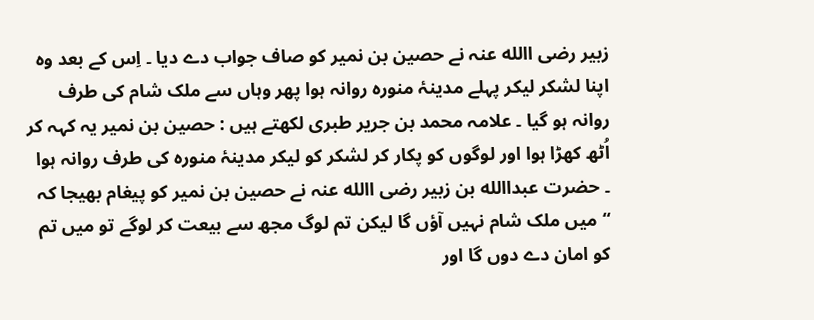زبیر رضی االله عنہ نے حصین بن نمیر کو صاف جواب دے دیا ۔ اِس کے بعد وہ اپنا لشکر لیکر پہلے مدینۂ منورہ روانہ ہوا پھر وہاں سے ملک شام کی طرف روانہ ہو گیا ۔ علامہ محمد بن جریر طبری لکھتے ہیں : حصین بن نمیر یہ کہہ کر اُٹھ کھڑا ہوا اور لوگوں کو پکار کر لشکر کو لیکر مدینۂ منورہ کی طرف روانہ ہوا ۔ حضرت عبداالله بن زبیر رضی االله عنہ نے حصین بن نمیر کو پیغام بھیجا کہ ‘‘میں ملک شام نہیں آؤں گا لیکن تم لوگ مجھ سے بیعت کر لوگے تو میں تم کو امان دے دوں گا اور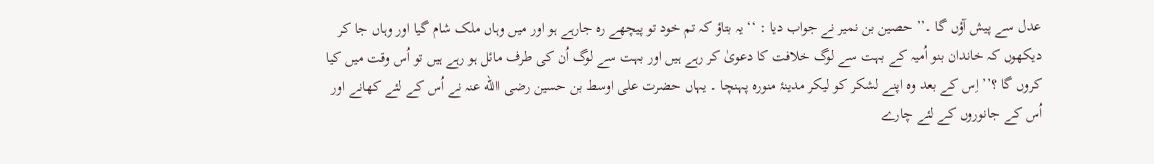عدل سے پیش آؤں گا ۔’’ حصین بن نمیر نے جواب دیا : ‘‘ یہ بتاؤ کہ تم خود تو پیچھے رہ جارہے ہو اور میں وہاں ملک شام گیا اور وہاں جا کر دیکھوں کہ خاندان بنو اُمیہ کے بہت سے لوگ خلافت کا دعویٰ کر رہے ہیں اور بہت سے لوگ اُن کی طرف مائل ہو رہے ہیں تو اُس وقت میں کیا کروں گا ؟’’ اِس کے بعد وہ اپنے لشکر کو لیکر مدینۂ منورہ پہنچا ۔ یہاں حضرت علی اوسط بن حسین رضی االله عنہ نے اُس کے لئے کھانے اور اُس کے جانوروں کے لئے چارے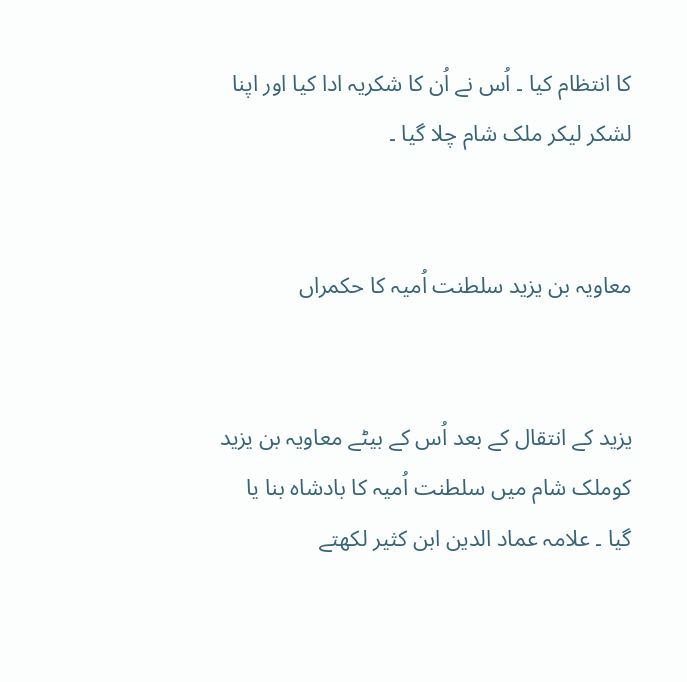کا انتظام کیا ۔ اُس نے اُن کا شکریہ ادا کیا اور اپنا لشکر لیکر ملک شام چلا گیا ۔


معاویہ بن یزید سلطنت اُمیہ کا حکمراں


یزید کے انتقال کے بعد اُس کے بیٹے معاویہ بن یزید کوملک شام میں سلطنت اُمیہ کا بادشاہ بنا یا گیا ۔ علامہ عماد الدین ابن کثیر لکھتے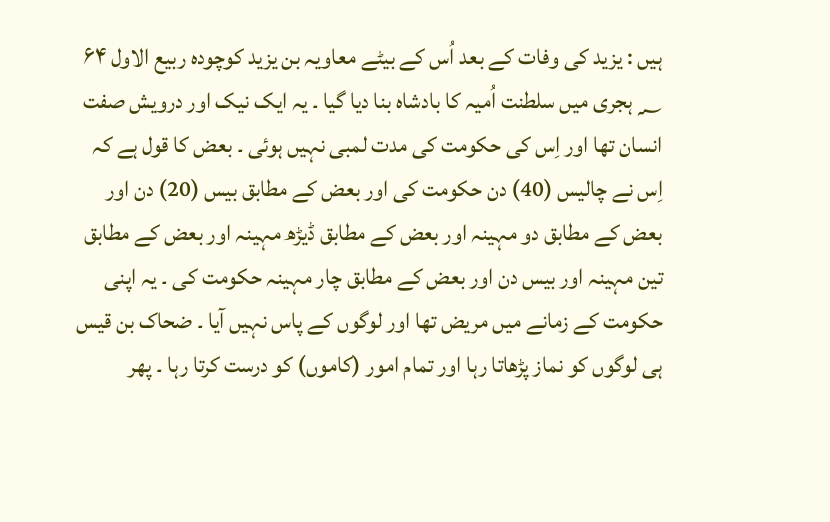ہیں : یزید کی وفات کے بعد اُس کے بیٹے معاویہ بن یزید کوچودہ ربیع الاول ۶۴ ؁ ہجری میں سلطنت اُمیہ کا بادشاہ بنا دیا گیا ۔ یہ ایک نیک اور درویش صفت انسان تھا اور اِس کی حکومت کی مدت لمبی نہیں ہوئی ۔ بعض کا قول ہے کہ اِس نے چالیس (40) دن حکومت کی اور بعض کے مطابق بیس (20) دن اور بعض کے مطابق دو مہینہ اور بعض کے مطابق ڈیڑھ مہینہ اور بعض کے مطابق تین مہینہ اور بیس دن اور بعض کے مطابق چار مہینہ حکومت کی ۔ یہ اپنی حکومت کے زمانے میں مریض تھا اور لوگوں کے پاس نہیں آیا ۔ ضحاک بن قیس ہی لوگوں کو نماز پڑھاتا رہا اور تمام امور (کاموں) کو درست کرتا رہا ۔ پھر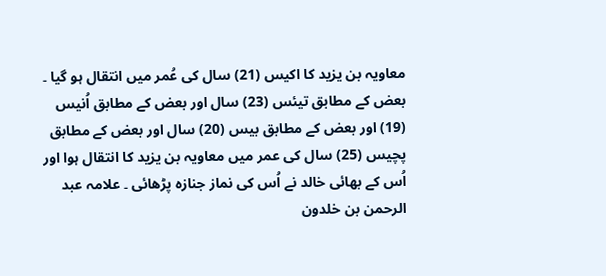معاویہ بن یزید کا اکیس (21) سال کی عُمر میں انتقال ہو گیا ۔ بعض کے مطابق تیئس (23) سال اور بعض کے مطابق اُنیس (19) اور بعض کے مطابق بیس (20) سال اور بعض کے مطابق پچیس (25) سال کی عمر میں معاویہ بن یزید کا انتقال ہوا اور اُس کے بھائی خالد نے اُس کی نماز جنازہ پڑھائی ۔ علامہ عبد الرحمن بن خلدون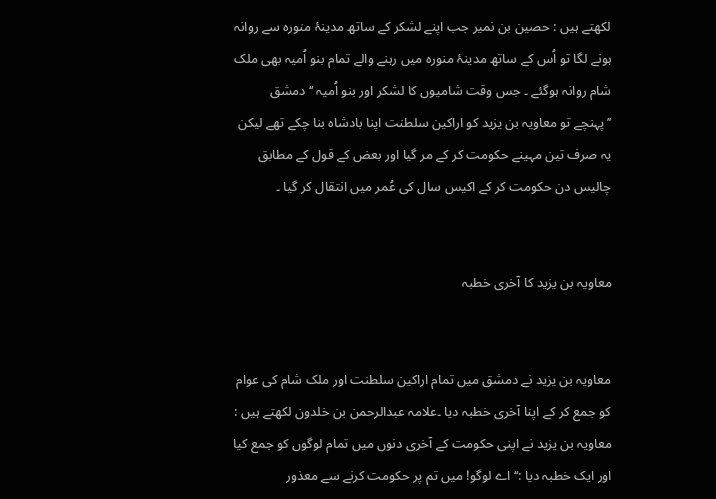لکھتے ہیں : حصین بن نمیر جب اپنے لشکر کے ساتھ مدینۂ منورہ سے روانہ ہونے لگا تو اُس کے ساتھ مدینۂ منورہ میں رہنے والے تمام بنو اُمیہ بھی ملک شام روانہ ہوگئے ۔ جس وقت شامیوں کا لشکر اور بنو اُمیہ ‘‘دمشق ’’پہنچے تو معاویہ بن یزید کو اراکین سلطنت اپنا بادشاہ بنا چکے تھے لیکن یہ صرف تین مہینے حکومت کر کے مر گیا اور بعض کے قول کے مطابق چالیس دن حکومت کر کے اکیس سال کی عُمر میں انتقال کر گیا ۔


معاویہ بن یزید کا آخری خطبہ


معاویہ بن یزید نے دمشق میں تمام اراکین سلطنت اور ملک شام کی عوام کو جمع کر کے اپنا آخری خطبہ دیا ۔علامہ عبدالرحمن بن خلدون لکھتے ہیں : معاویہ بن یزید نے اپنی حکومت کے آخری دنوں میں تمام لوگوں کو جمع کیا اور ایک خطبہ دیا :‘‘ اے لوگو! میں تم پر حکومت کرنے سے معذور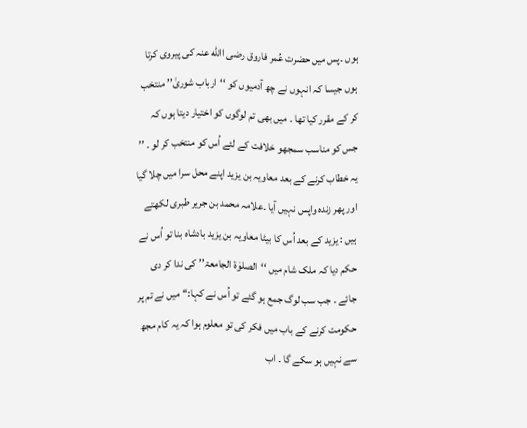ہوں ۔پس میں حضرت عُمر فاروق رضی االله عنہ کی پیروی کرتا ہوں جیسا کہ انہوں نے چھ آدمیوں کو ‘‘ارباب شوریٰ’’ منتخب کر کے مقرر کیا تھا ۔ میں بھی تم لوگوں کو اختیار دیتا ہوں کہ جس کو مناسب سمجھو خلافت کے لئے اُس کو منتخب کر لو ۔ ’’ یہ خطاب کرنے کے بعد معاویہ بن یزید اپنے محل سرا میں چلا گیا اور پھر زندہ واپس نہیں آیا ۔علامہ محمد بن جریر طبری لکھتے ہیں : یزید کے بعد اُس کا بیٹا معاویہ بن یزید بادشاہ بنا تو اُس نے حکم دیا کہ ملک شام میں ‘‘الصلوٰۃ الجامعۃ’’ کی ندا کر دی جائے ۔ جب سب لوگ جمع ہو گئے تو اُس نے کہا:‘‘ میں نے تم پر حکومت کرنے کے باب میں فکر کی تو معلوم ہوا کہ یہ کام مجھ سے نہیں ہو سکے گا ۔ اب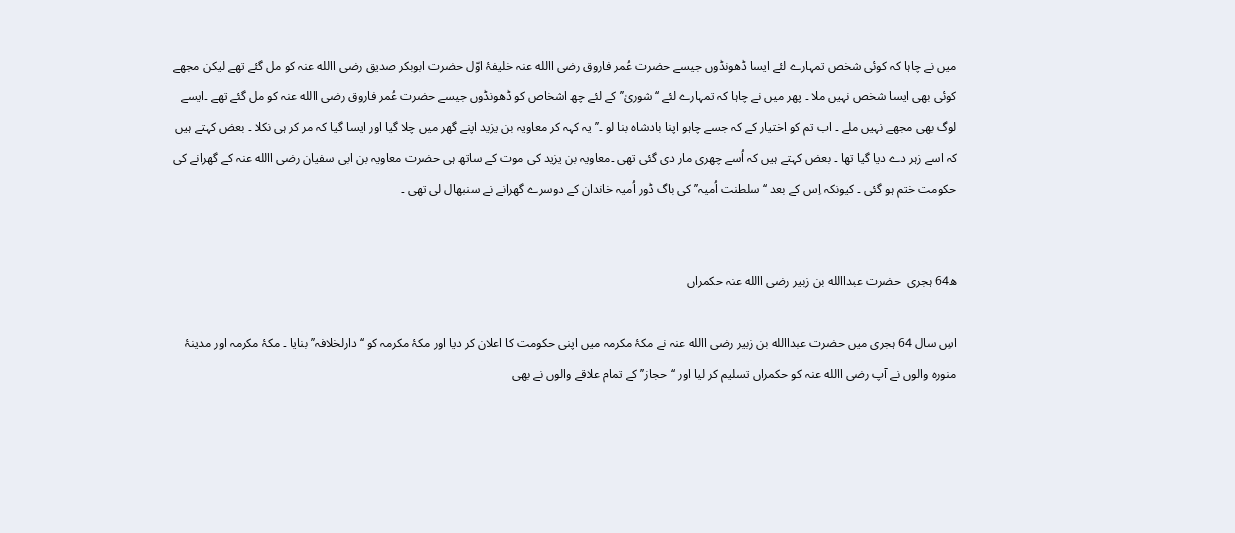میں نے چاہا کہ کوئی شخص تمہارے لئے ایسا ڈھونڈوں جیسے حضرت عُمر فاروق رضی االله عنہ خلیفۂ اوّل حضرت ابوبکر صدیق رضی االله عنہ کو مل گئے تھے لیکن مجھے کوئی بھی ایسا شخص نہیں ملا ۔ پھر میں نے چاہا کہ تمہارے لئے ‘‘شوریٰ’’ کے لئے چھ اشخاص کو ڈھونڈوں جیسے حضرت عُمر فاروق رضی االله عنہ کو مل گئے تھے ۔ایسے لوگ بھی مجھے نہیں ملے ۔ اب تم کو اختیار کے کہ جسے چاہو اپنا بادشاہ بنا لو ۔’’ یہ کہہ کر معاویہ بن یزید اپنے گھر میں چلا گیا اور ایسا گیا کہ مر کر ہی نکلا ۔ بعض کہتے ہیں کہ اسے زہر دے دیا گیا تھا ۔ بعض کہتے ہیں کہ اُسے چھری مار دی گئی تھی ۔معاویہ بن یزید کی موت کے ساتھ ہی حضرت معاویہ بن ابی سفیان رضی االله عنہ کے گھرانے کی حکومت ختم ہو گئی ۔ کیونکہ اِس کے بعد ‘‘سلطنت اُمیہ’’ کی باگ ڈور اُمیہ خاندان کے دوسرے گھرانے نے سنبھال لی تھی ۔


ھ64 ہجری  حضرت عبداالله بن زبیر رضی االله عنہ حکمراں

اسِ سال 64 ہجری میں حضرت عبداالله بن زبیر رضی االله عنہ نے مکۂ مکرمہ میں اپنی حکومت کا اعلان کر دیا اور مکۂ مکرمہ کو ‘‘دارلخلافہ’’ بنایا ۔ مکۂ مکرمہ اور مدینۂ منورہ والوں نے آپ رضی االله عنہ کو حکمراں تسلیم کر لیا اور ‘‘حجاز’’ کے تمام علاقے والوں نے بھی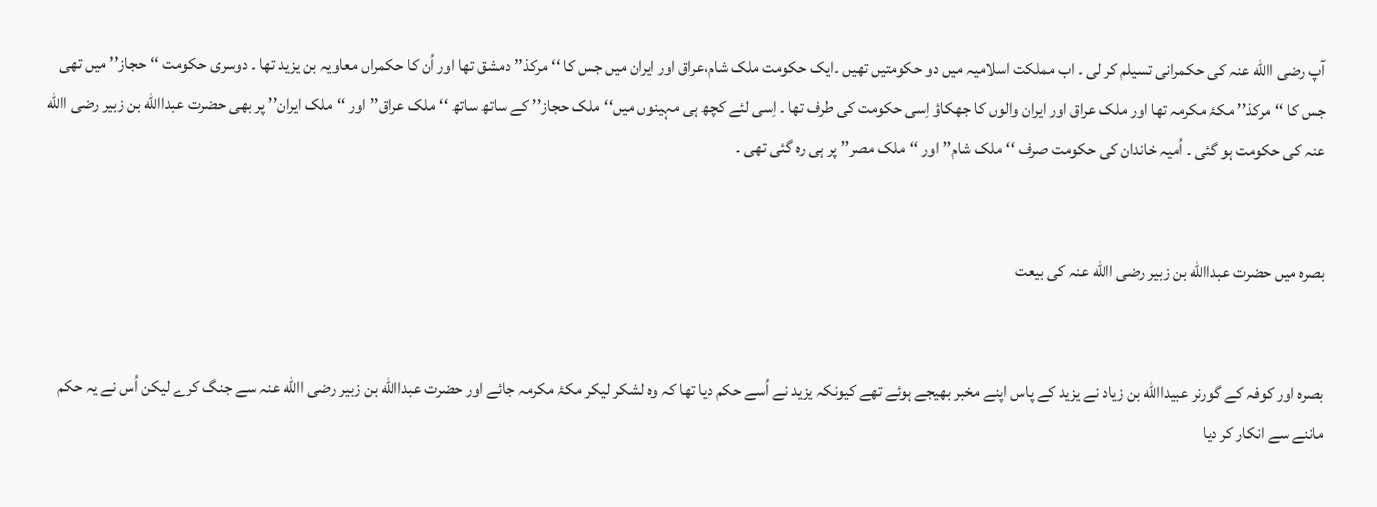آپ رضی االله عنہ کی حکمرانی تسیلم کر لی ۔ اب مملکت اسلامیہ میں دو حکومتیں تھیں ۔ایک حکومت ملک شام،عراق اور ایران میں جس کا ‘‘مرکذ’’ دمشق تھا اور اُن کا حکمراں معاویہ بن یزید تھا ۔ دوسری حکومت ‘‘حجاز’’ میں تھی جس کا ‘‘مرکذ’’ مکۂ مکرمہ تھا اور ملک عراق اور ایران والوں کا جھکاؤ اِسی حکومت کی طرف تھا ۔ اِسی لئے کچھ ہی مہینوں میں‘‘ملک حجاز’’ کے ساتھ ساتھ ‘‘ملک عراق’’ اور ‘‘ملک ایران’’ پر بھی حضرت عبداالله بن زبیر رضی االله عنہ کی حکومت ہو گئی ۔ اُمیہ خاندان کی حکومت صرف ‘‘ملک شام’’ اور ‘‘ملک مصر’’ پر ہی رہ گئی تھی ۔


بصرہ میں حضرت عبداالله بن زبیر رضی االله عنہ کی بیعت


بصرہ اور کوفہ کے گورنر عبیداالله بن زیاد نے یزید کے پاس اپنے مخبر بھیجے ہوئے تھے کیونکہ یزید نے اُسے حکم دیا تھا کہ وہ لشکر لیکر مکۂ مکرمہ جائے اور حضرت عبداالله بن زبیر رضی االله عنہ سے جنگ کرے لیکن اُس نے یہ حکم ماننے سے انکار کر دیا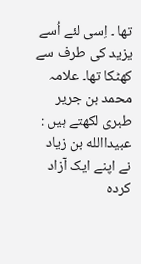تھا ۔ اِسی لئے اُسے یزید کی طرف سے کھٹکا تھا۔ علامہ محمد بن جریر طبری لکھتے ہیں : عبیداالله بن زیاد نے اپنے ایک آزاد کردہ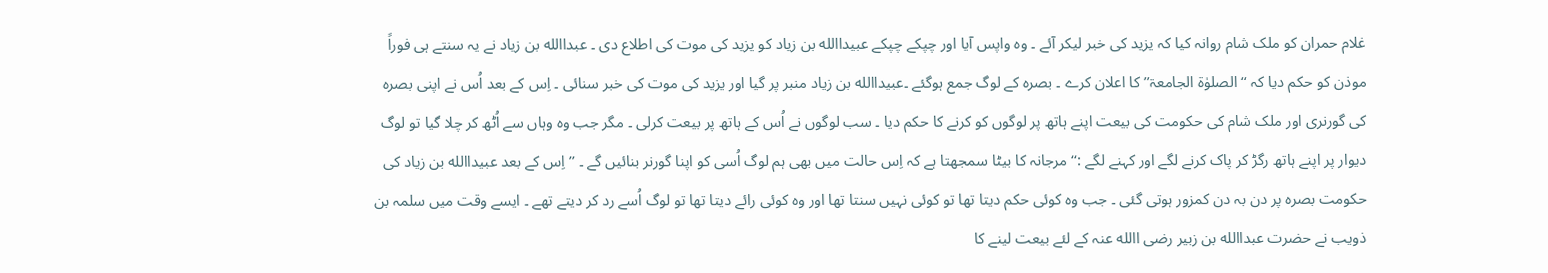غلام حمران کو ملک شام روانہ کیا کہ یزید کی خبر لیکر آئے ۔ وہ واپس آیا اور چپکے چپکے عبیداالله بن زیاد کو یزید کی موت کی اطلاع دی ۔ عبداالله بن زیاد نے یہ سنتے ہی فوراً موذن کو حکم دیا کہ ‘‘الصلوٰۃ الجامعۃ’’ کا اعلان کرے ۔ بصرہ کے لوگ جمع ہوگئے ۔عبیداالله بن زیاد منبر پر گیا اور یزید کی موت کی خبر سنائی ۔ اِس کے بعد اُس نے اپنی بصرہ کی گورنری اور ملک شام کی حکومت کی بیعت اپنے ہاتھ پر لوگوں کو کرنے کا حکم دیا ۔ سب لوگوں نے اُس کے ہاتھ پر بیعت کرلی ۔ مگر جب وہ وہاں سے اُٹھ کر چلا گیا تو لوگ دیوار پر اپنے ہاتھ رگڑ کر پاک کرنے لگے اور کہنے لگے :‘‘ مرجانہ کا بیٹا سمجھتا ہے کہ اِس حالت میں بھی ہم لوگ اُسی کو اپنا گورنر بنائیں گے ۔ ’’ اِس کے بعد عبیداالله بن زیاد کی حکومت بصرہ پر دن بہ دن کمزور ہوتی گئی ۔ جب وہ کوئی حکم دیتا تھا تو کوئی نہیں سنتا تھا اور وہ کوئی رائے دیتا تھا تو لوگ اُسے رد کر دیتے تھے ۔ ایسے وقت میں سلمہ بن ذویب نے حضرت عبداالله بن زبیر رضی االله عنہ کے لئے بیعت لینے کا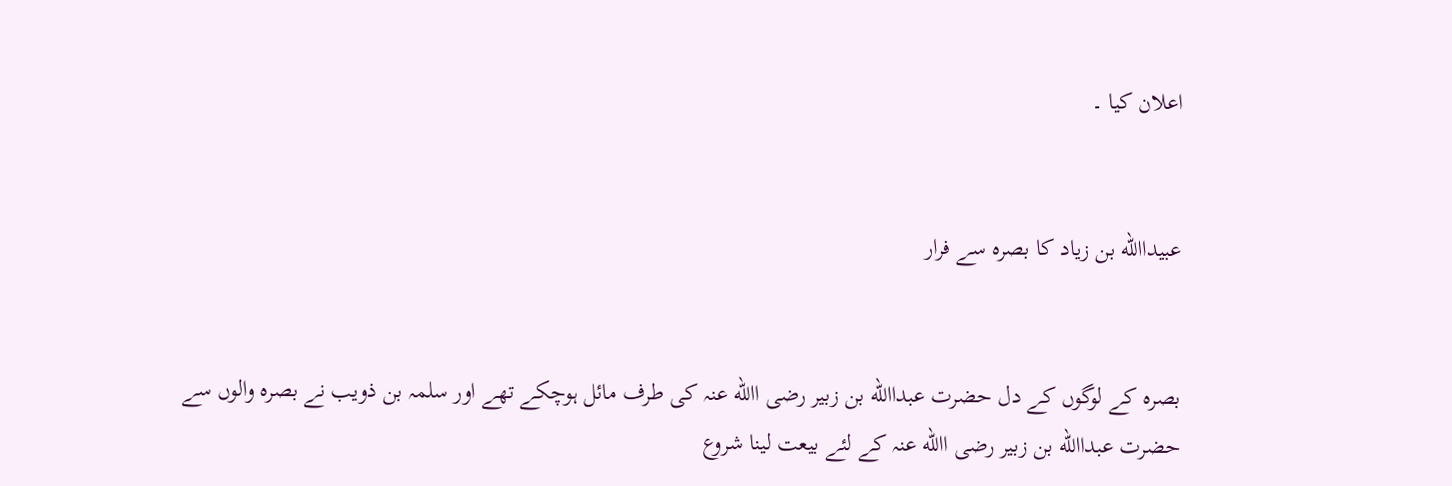اعلان کیا ۔


عبیداالله بن زیاد کا بصرہ سے فرار


بصرہ کے لوگوں کے دل حضرت عبداالله بن زبیر رضی االله عنہ کی طرف مائل ہوچکے تھے اور سلمہ بن ذویب نے بصرہ والوں سے حضرت عبداالله بن زبیر رضی االله عنہ کے لئے بیعت لینا شروع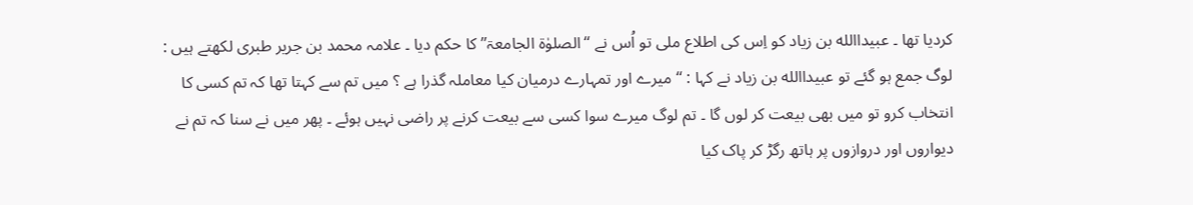کردیا تھا ۔ عبیداالله بن زیاد کو اِس کی اطلاع ملی تو اُس نے ‘‘الصلوٰۃ الجامعۃ’’ کا حکم دیا ۔ علامہ محمد بن جریر طبری لکھتے ہیں : لوگ جمع ہو گئے تو عبیداالله بن زیاد نے کہا : ‘‘ میرے اور تمہارے درمیان کیا معاملہ گذرا ہے ؟ میں تم سے کہتا تھا کہ تم کسی کا انتخاب کرو تو میں بھی بیعت کر لوں گا ۔ تم لوگ میرے سوا کسی سے بیعت کرنے پر راضی نہیں ہوئے ۔ پھر میں نے سنا کہ تم نے دیواروں اور دروازوں پر ہاتھ رگڑ کر پاک کیا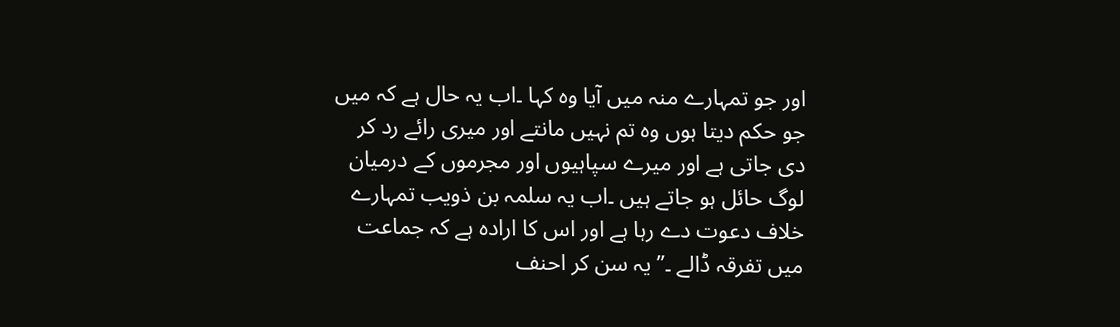اور جو تمہارے منہ میں آیا وہ کہا ۔اب یہ حال ہے کہ میں جو حکم دیتا ہوں وہ تم نہیں مانتے اور میری رائے رد کر دی جاتی ہے اور میرے سپاہیوں اور مجرموں کے درمیان لوگ حائل ہو جاتے ہیں ۔اب یہ سلمہ بن ذویب تمہارے خلاف دعوت دے رہا ہے اور اس کا ارادہ ہے کہ جماعت میں تفرقہ ڈالے ۔’’ یہ سن کر احنف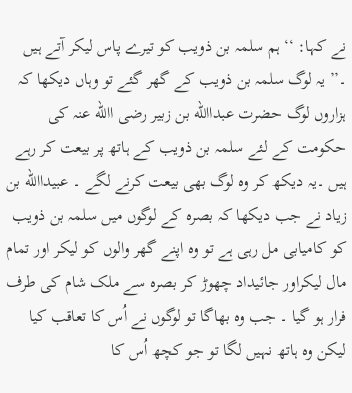نے کہا: ‘‘ ہم سلمہ بن ذویب کو تیرے پاس لیکر آتے ہیں ۔’’ یہ لوگ سلمہ بن ذویب کے گھر گئے تو وہاں دیکھا کہ ہزاروں لوگ حضرت عبداالله بن زبیر رضی االله عنہ کی حکومت کے لئے سلمہ بن ذویب کے ہاتھ پر بیعت کر رہے ہیں ۔یہ دیکھ کر وہ لوگ بھی بیعت کرنے لگے ۔ عبیداالله بن زیاد نے جب دیکھا کہ بصرہ کے لوگوں میں سلمہ بن ذویب کو کامیابی مل رہی ہے تو وہ اپنے گھر والوں کو لیکر اور تمام مال لیکراور جائیداد چھوڑ کر بصرہ سے ملک شام کی طرف فرار ہو گیا ۔ جب وہ بھاگا تو لوگوں نے اُس کا تعاقب کیا لیکن وہ ہاتھ نہیں لگا تو جو کچھ اُس کا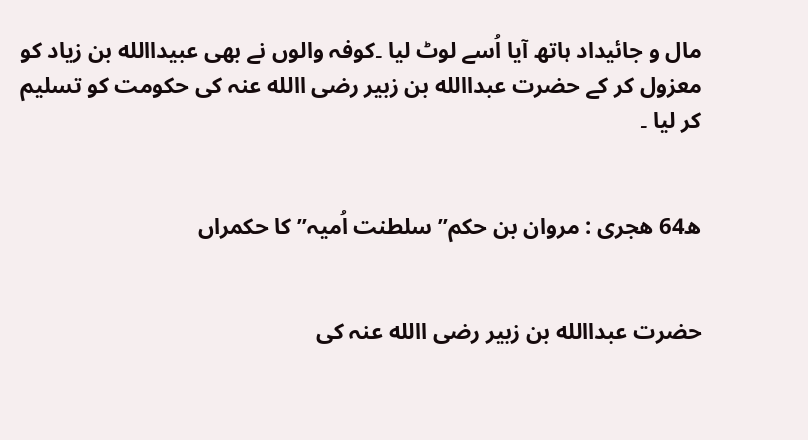مال و جائیداد ہاتھ آیا اُسے لوٹ لیا ۔کوفہ والوں نے بھی عبیداالله بن زیاد کو معزول کر کے حضرت عبداالله بن زبیر رضی االله عنہ کی حکومت کو تسلیم کر لیا ۔


ھ64 ھجری : مروان بن حکم’’ سلطنت اُمیہ’’ کا حکمراں


حضرت عبداالله بن زبیر رضی االله عنہ کی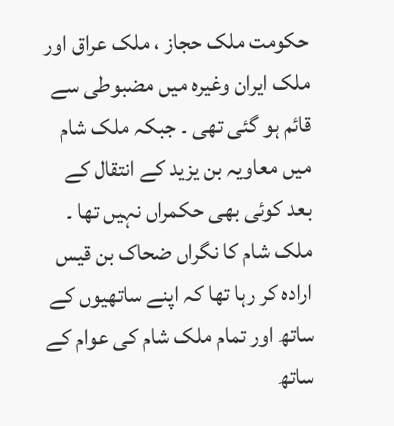حکومت ملک حجاز ، ملک عراق اور ملک ایران وغیرہ میں مضبوطی سے قائم ہو گئی تھی ۔ جبکہ ملک شام میں معاویہ بن یزید کے انتقال کے بعد کوئی بھی حکمراں نہیں تھا ۔ ملک شام کا نگراں ضحاک بن قیس ارادہ کر رہا تھا کہ اپنے ساتھیوں کے ساتھ اور تمام ملک شام کی عوام کے ساتھ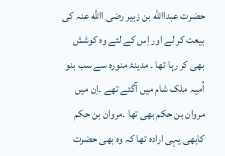حضرت عبداالله بن زبیر رضی االله عنہ کی بیعت کر لے اور اِس کے لئے وہ کوشش بھی کر رہا تھا ۔ مدینۂ منورہ سے سب بنو اُمیہ ملک شام میں آگئے تھے ۔اِن میں مروان بن حکم بھی تھا ۔مروان بن حکم کابھی یہی ارادہ تھا کہ وہ بھی حضرت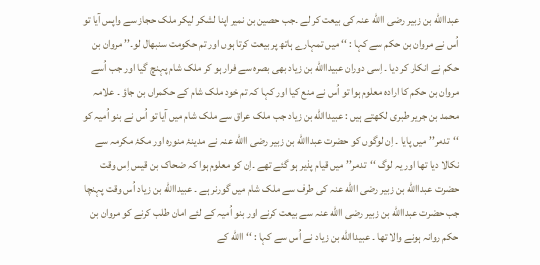عبداالله بن زبیر رضی االله عنہ کی بیعت کر لے ۔جب حصین بن نمیر اپنا لشکر لیکر ملک حجاز سے واپس آیا تو اُس نے مروان بن حکم سے کہا : ‘‘ میں تمہارے ہاتھ پر بیعت کرتا ہوں اور تم حکومت سنبھال لو۔’’ مروان بن حکم نے انکار کر دیا ۔ اِسی دوران عبیداالله بن زیاد بھی بصرہ سے فرار ہو کر ملک شام پہنچ گیا اور جب اُسے مروان بن حکم کا ارادہ معلوم ہوا تو اُس نے منع کیا اور کہا کہ تم خود ملک شام کے حکمراں بن جاؤ ۔ علامہ محمد بن جریر طبری لکھتے ہیں : عبیداالله بن زیاد جب ملک عراق سے ملک شام میں آیا تو اُس نے بنو اُمیہ کو ‘‘تدمر’’ میں پایا ۔ اِن لوگوں کو حضرت عبداالله بن زبیر رضی االله عنہ نے مدینۂ منورہ اور مکۂ مکرمہ سے نکالا دیا تھا اور یہ لوگ ‘‘تدمر’’ میں قیام پذیر ہو گئے تھے ۔اِن کو معلوم ہوا کہ ضحاک بن قیس اِس وقت حضرت عبداالله بن زبیر رضی االله عنہ کی طرف سے ملک شام میں گورنر ہے ۔ عبیداالله بن زیاد اُس وقت پہنچا جب حضرت عبداالله بن زبیر رضی االله عنہ سے بیعت کرنے اور بنو اُمیہ کے لئے امان طلب کرنے کو مروان بن حکم روانہ ہونے والا تھا ۔ عبیداالله بن زیاد نے اُس سے کہا : ‘‘ االله کے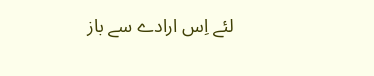لئے اِس ارادے سے باز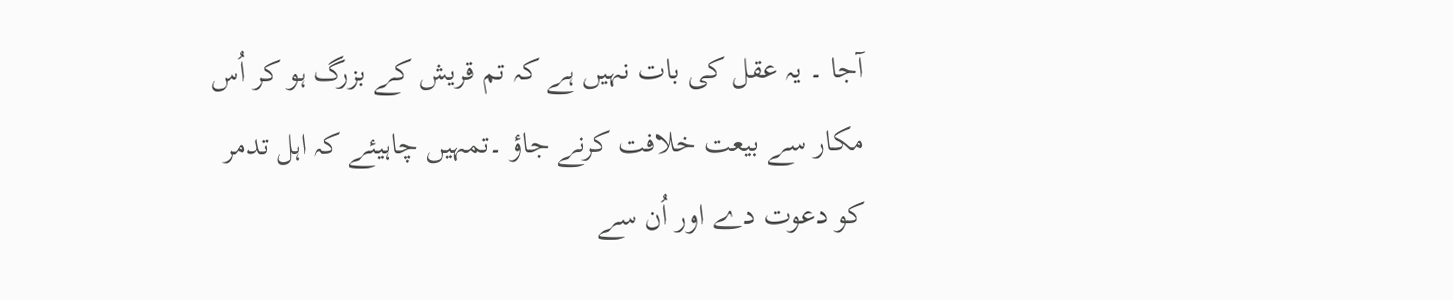آجا ۔ یہ عقل کی بات نہیں ہے کہ تم قریش کے بزرگ ہو کر اُس مکار سے بیعت خلافت کرنے جاؤ ۔تمہیں چاہیئے کہ اہل تدمر کو دعوت دے اور اُن سے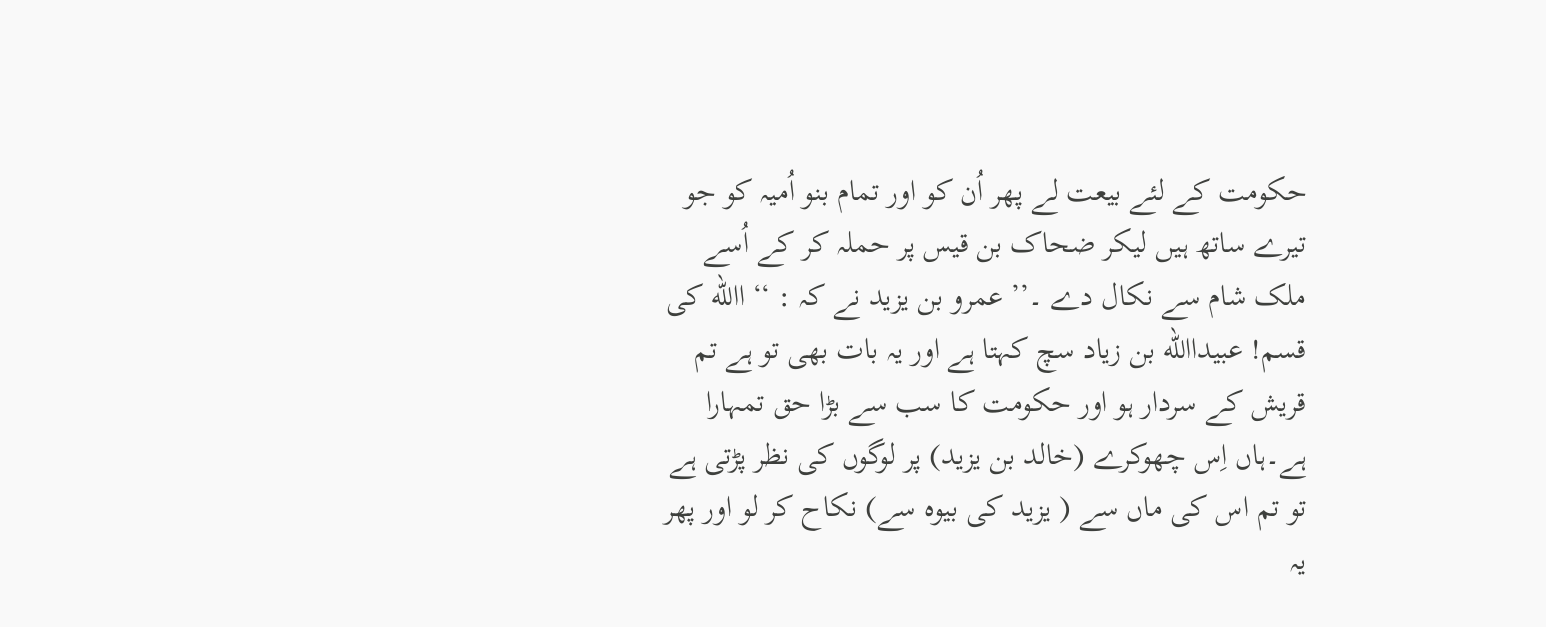حکومت کے لئے بیعت لے پھر اُن کو اور تمام بنو اُمیہ کو جو تیرے ساتھ ہیں لیکر ضحاک بن قیس پر حملہ کر کے اُسے ملک شام سے نکال دے ۔’’ عمرو بن یزید نے کہ : ‘‘ االله کی قسم! عبیداالله بن زیاد سچ کہتا ہے اور یہ بات بھی تو ہے تم قریش کے سردار ہو اور حکومت کا سب سے بڑا حق تمہارا ہے۔ہاں اِس چھوکرے (خالد بن یزید) پر لوگوں کی نظر پڑتی ہے تو تم اس کی ماں سے ( یزید کی بیوہ سے) نکاح کر لو اور پھر یہ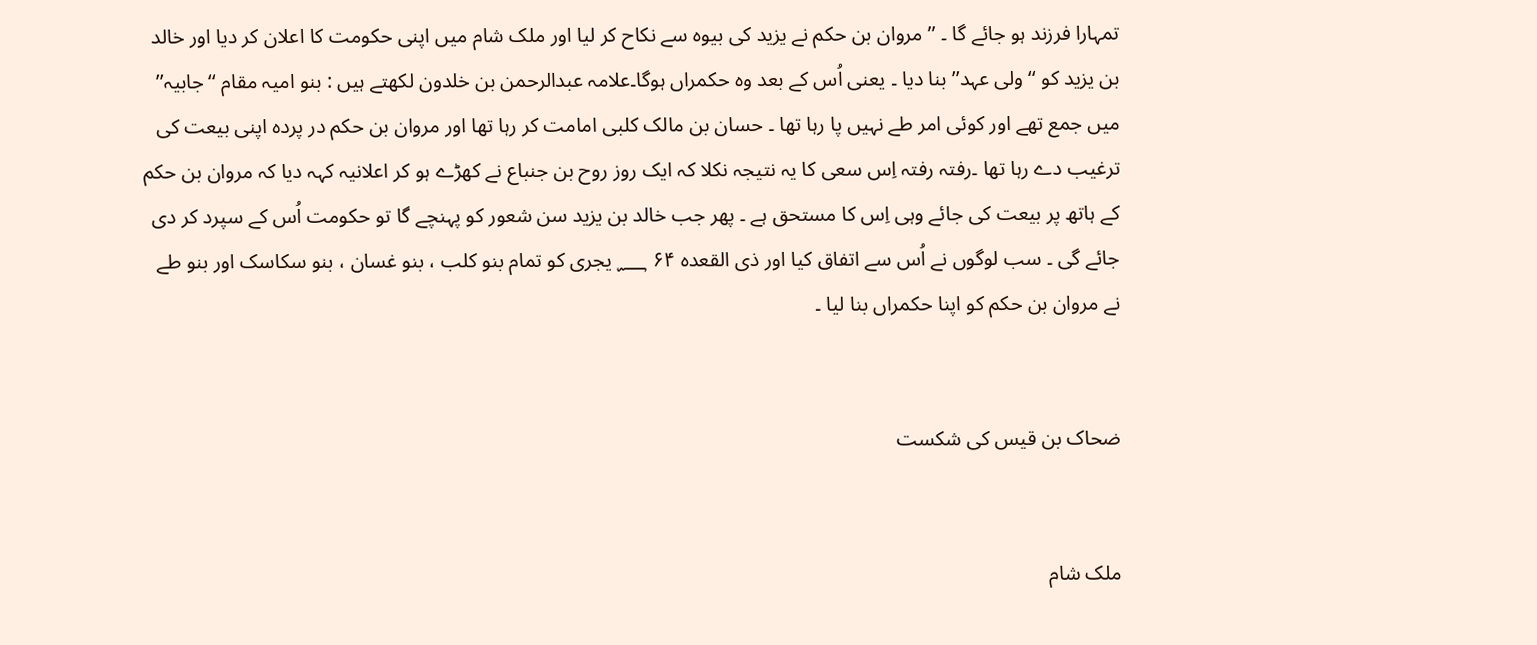تمہارا فرزند ہو جائے گا ۔ ’’ مروان بن حکم نے یزید کی بیوہ سے نکاح کر لیا اور ملک شام میں اپنی حکومت کا اعلان کر دیا اور خالد بن یزید کو ‘‘ولی عہد’’ بنا دیا ۔ یعنی اُس کے بعد وہ حکمراں ہوگا۔علامہ عبدالرحمن بن خلدون لکھتے ہیں : بنو امیہ مقام ‘‘جابیہ’’ میں جمع تھے اور کوئی امر طے نہیں پا رہا تھا ۔ حسان بن مالک کلبی امامت کر رہا تھا اور مروان بن حکم در پردہ اپنی بیعت کی ترغیب دے رہا تھا ۔رفتہ رفتہ اِس سعی کا یہ نتیجہ نکلا کہ ایک روز روح بن جنباع نے کھڑے ہو کر اعلانیہ کہہ دیا کہ مروان بن حکم کے ہاتھ پر بیعت کی جائے وہی اِس کا مستحق ہے ۔ پھر جب خالد بن یزید سن شعور کو پہنچے گا تو حکومت اُس کے سپرد کر دی جائے گی ۔ سب لوگوں نے اُس سے اتفاق کیا اور ذی القعدہ ۶۴ ؁ یجری کو تمام بنو کلب ، بنو غسان ، بنو سکاسک اور بنو طے نے مروان بن حکم کو اپنا حکمراں بنا لیا ۔


ضحاک بن قیس کی شکست


ملک شام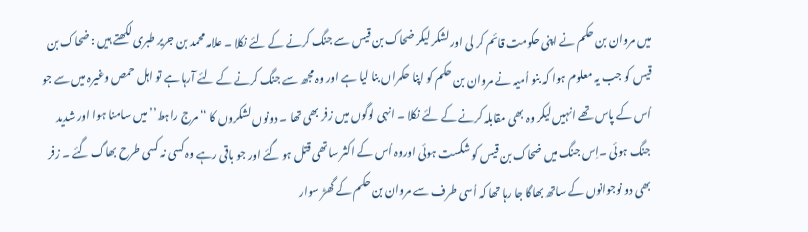میں مروان بن حکم نے اپنی حکومت قائم کر لی اور لشکر لیکر ضحاک بن قیس سے جنگ کرنے کے لئے نکلا ۔ علامہ محمد بن جریر طبری لکھتے ہیں : ضحاک بن قیس کو جب یہ معلوم ہوا کہ بنو اُمیہ نے مروان بن حکم کو اپنا حکمراں بنا لیا ہے اور وہ مجھ سے جنگ کرنے کے لئے آرہا ہے تو اہل حمص وغیرہ میں سے جو اُس کے پاس تھے انہیں لیکر وہ بھی مقابلہ کرنے کے لئے نکلا ۔ انہی لوگوں میں زفر بھی تھا ۔ دونوں لشکروں کا ‘‘مرج راہط’’ میں سامنا ہوا اور شدید جنگ ہوئی ۔اِس جنگ میں ضحاک بن قیس کو شکست ہوئی اوروہ اُس کے اکثر ساتھی قتل ہو گئے اور جو باقی رہے وہ کسی نہ کسی طرح بھاگ گئے ۔ زفر بھی دو نوجوانوں کے ساتھ بھاگا جا رہا تھا کہ اُسی طرف سے مروان بن حکم کے گھڑ سوار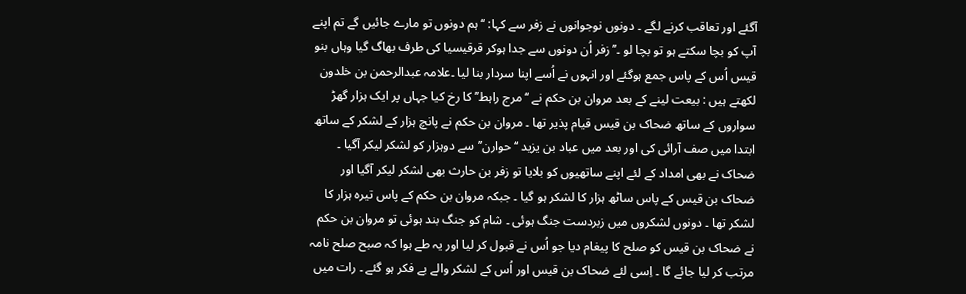آگئے اور تعاقب کرنے لگے ۔ دونوں نوجوانوں نے زفر سے کہا: ‘‘ ہم دونوں تو مارے جائیں گے تم اپنے آپ کو بچا سکتے ہو تو بچا لو ۔’’ زفر اُن دونوں سے جدا ہوکر قرقیسیا کی طرف بھاگ گیا وہاں بنو قیس اُس کے پاس جمع ہوگئے اور انہوں نے اُسے اپنا سردار بنا لیا ۔علامہ عبدالرحمن بن خلدون لکھتے ہیں : بیعت لینے کے بعد مروان بن حکم نے ‘‘مرج راہط’’ کا رخ کیا جہاں پر ایک ہزار گھڑ سواروں کے ساتھ ضحاک بن قیس قیام پذیر تھا ۔ مروان بن حکم نے پانچ ہزار کے لشکر کے ساتھ ابتدا میں صف آرائی کی اور بعد میں عباد بن یزید ‘‘حوارن’’سے دوہزار کو لشکر لیکر آگیا ۔ ضحاک نے بھی امداد کے لئے اپنے ساتھیوں کو بلایا تو زفر بن حارث بھی لشکر لیکر آگیا اور ضحاک بن قیس کے پاس ساٹھ ہزار کا لشکر ہو گیا ۔ جبکہ مروان بن حکم کے پاس تیرہ ہزار کا لشکر تھا ۔ دونوں لشکروں میں زبردست جنگ ہوئی ۔ شام کو جنگ بند ہوئی تو مروان بن حکم نے ضحاک بن قیس کو صلح کا پیغام دیا جو اُس نے قبول کر لیا اور یہ طے ہوا کہ صبح صلح نامہ مرتب کر لیا جائے گا ۔ اِسی لئے ضحاک بن قیس اور اُس کے لشکر والے بے فکر ہو گئے ۔ رات میں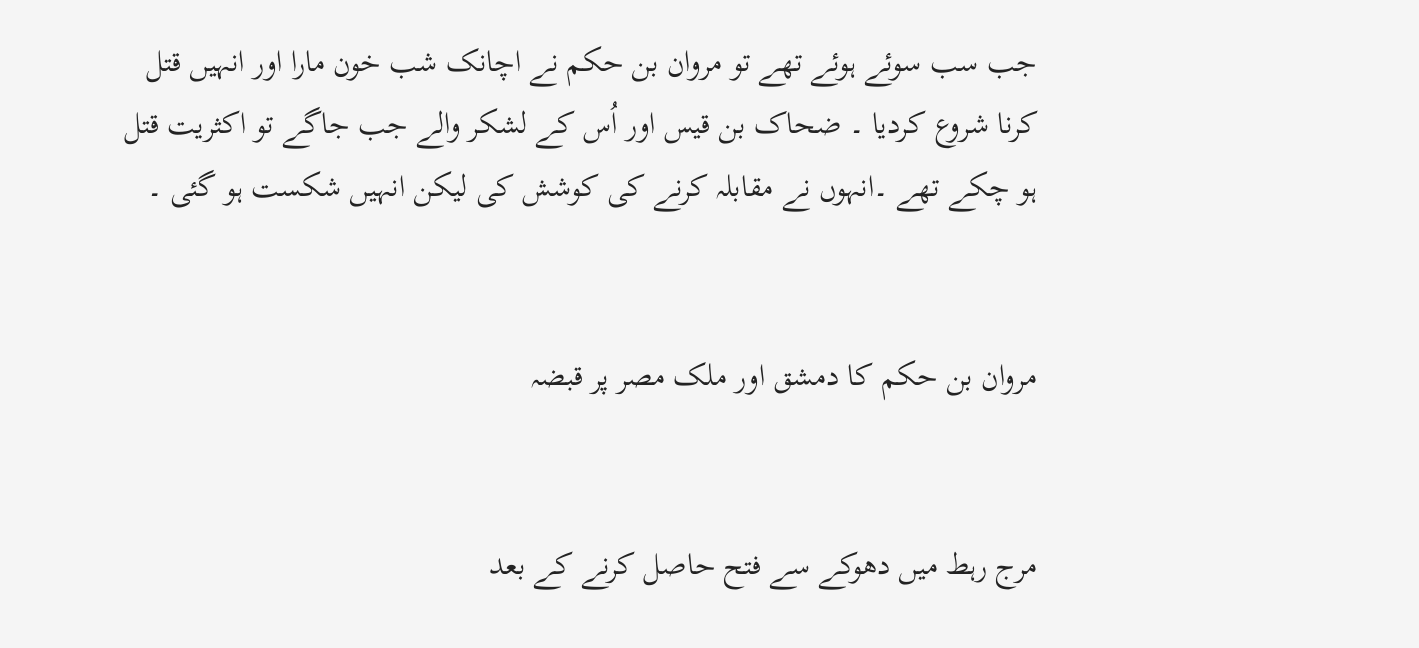جب سب سوئے ہوئے تھے تو مروان بن حکم نے اچانک شب خون مارا اور انہیں قتل کرنا شروع کردیا ۔ ضحاک بن قیس اور اُس کے لشکر والے جب جاگے تو اکثریت قتل ہو چکے تھے ۔انہوں نے مقابلہ کرنے کی کوشش کی لیکن انہیں شکست ہو گئی ۔


مروان بن حکم کا دمشق اور ملک مصر پر قبضہ


مرج رہط میں دھوکے سے فتح حاصل کرنے کے بعد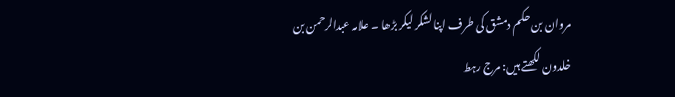مروان بن حکم دمشق کی طرف اپنا لشکر لیکر بڑھا ۔ علامہ عبدالرحمن بن خلدون لکھتے ہیں: مرج رہط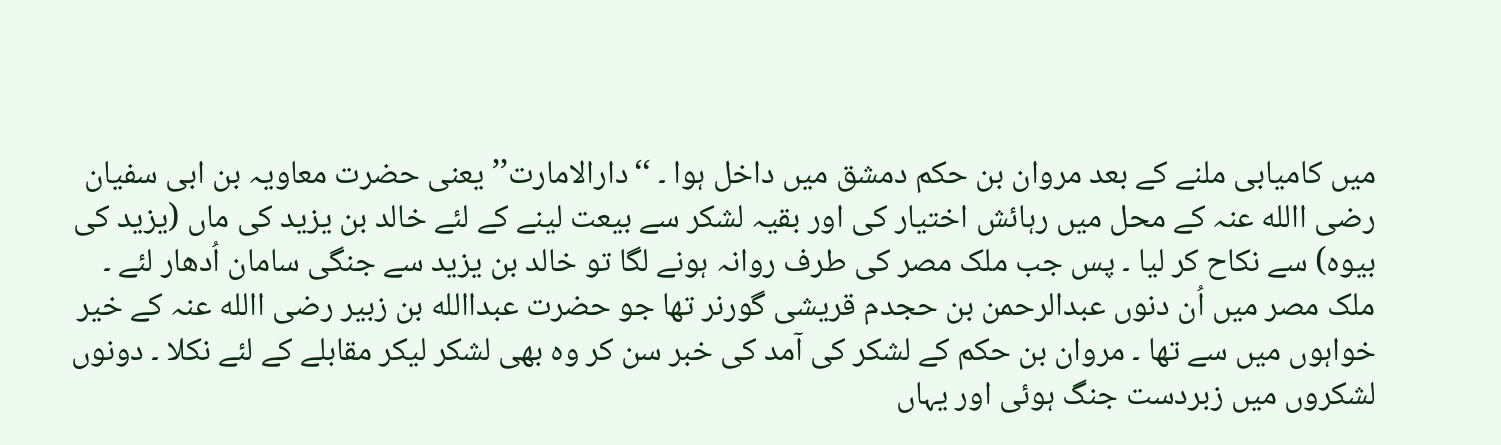میں کامیابی ملنے کے بعد مروان بن حکم دمشق میں داخل ہوا ۔ ‘‘دارالامارت’’ یعنی حضرت معاویہ بن ابی سفیان رضی االله عنہ کے محل میں رہائش اختیار کی اور بقیہ لشکر سے بیعت لینے کے لئے خالد بن یزید کی ماں (یزید کی بیوہ) سے نکاح کر لیا ۔ پس جب ملک مصر کی طرف روانہ ہونے لگا تو خالد بن یزید سے جنگی سامان اُدھار لئے ۔ ملک مصر میں اُن دنوں عبدالرحمن بن حجدم قریشی گورنر تھا جو حضرت عبداالله بن زبیر رضی االله عنہ کے خیر خواہوں میں سے تھا ۔ مروان بن حکم کے لشکر کی آمد کی خبر سن کر وہ بھی لشکر لیکر مقابلے کے لئے نکلا ۔ دونوں لشکروں میں زبردست جنگ ہوئی اور یہاں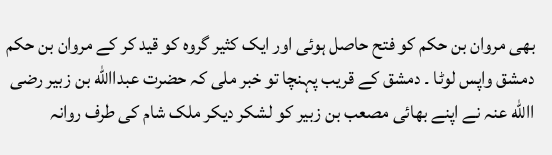بھی مروان بن حکم کو فتح حاصل ہوئی اور ایک کثیر گروہ کو قید کر کے مروان بن حکم دمشق واپس لوٹا ۔ دمشق کے قریب پہنچا تو خبر ملی کہ حضرت عبداالله بن زبیر رضی االله عنہ نے اپنے بھائی مصعب بن زبیر کو لشکر دیکر ملک شام کی طرف روانہ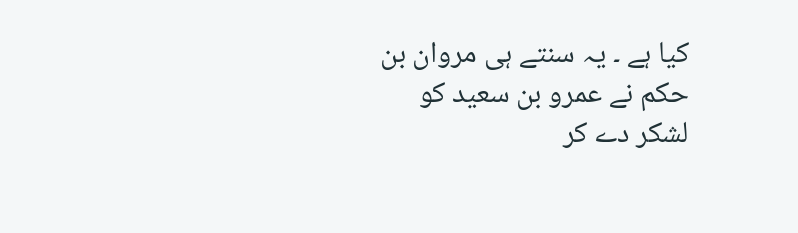کیا ہے ۔ یہ سنتے ہی مروان بن حکم نے عمرو بن سعید کو لشکر دے کر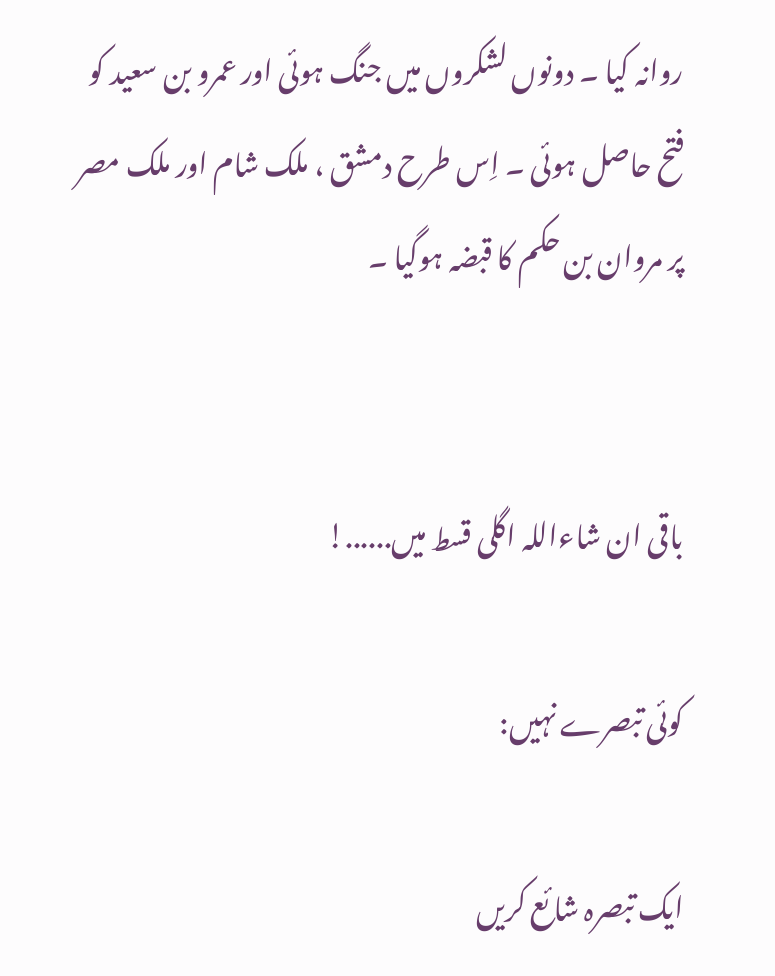روانہ کیا ۔ دونوں لشکروں میں جنگ ہوئی اور عمرو بن سعید کو فتح حاصل ہوئی ۔ اِس طرح دمشق ، ملک شام اور ملک مصر پر مروان بن حکم کا قبضہ ہوگیا ۔


باقی ان شاءاللہ اگلی قسط میں......!

کوئی تبصرے نہیں:

ایک تبصرہ شائع کریں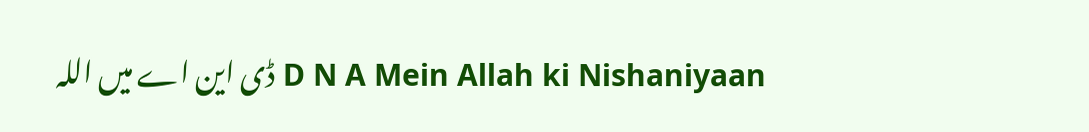D N A Mein Allah ki Nishaniyaan ڈی این اے میں اللہ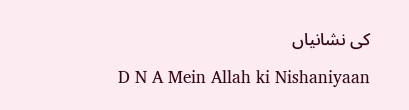کی نشانیاں

 D N A Mein Allah ki Nishaniyaan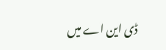ڈی این اے میں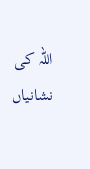اللہ کی نشانیاں